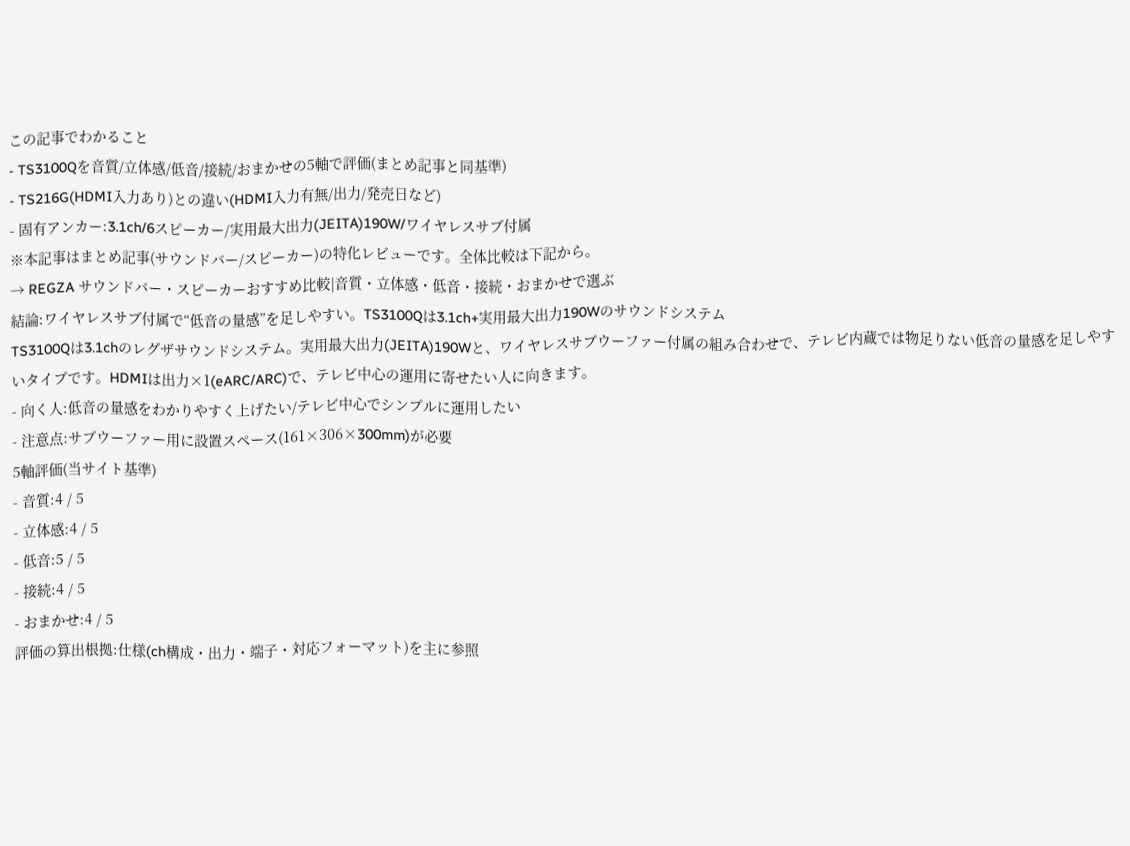この記事でわかること
- TS3100Qを音質/立体感/低音/接続/おまかせの5軸で評価(まとめ記事と同基準)
- TS216G(HDMI入力あり)との違い(HDMI入力有無/出力/発売日など)
- 固有アンカー:3.1ch/6スピーカー/実用最大出力(JEITA)190W/ワイヤレスサブ付属
※本記事はまとめ記事(サウンドバー/スピーカー)の特化レビューです。全体比較は下記から。
→ REGZA サウンドバー・スピーカーおすすめ比較|音質・立体感・低音・接続・おまかせで選ぶ
結論:ワイヤレスサブ付属で“低音の量感”を足しやすい。TS3100Qは3.1ch+実用最大出力190Wのサウンドシステム
TS3100Qは3.1chのレグザサウンドシステム。実用最大出力(JEITA)190Wと、ワイヤレスサブウーファー付属の組み合わせで、テレビ内蔵では物足りない低音の量感を足しやすいタイプです。HDMIは出力×1(eARC/ARC)で、テレビ中心の運用に寄せたい人に向きます。
- 向く人:低音の量感をわかりやすく上げたい/テレビ中心でシンプルに運用したい
- 注意点:サブウーファー用に設置スペース(161×306×300mm)が必要
5軸評価(当サイト基準)
- 音質:4 / 5
- 立体感:4 / 5
- 低音:5 / 5
- 接続:4 / 5
- おまかせ:4 / 5
評価の算出根拠:仕様(ch構成・出力・端子・対応フォーマット)を主に参照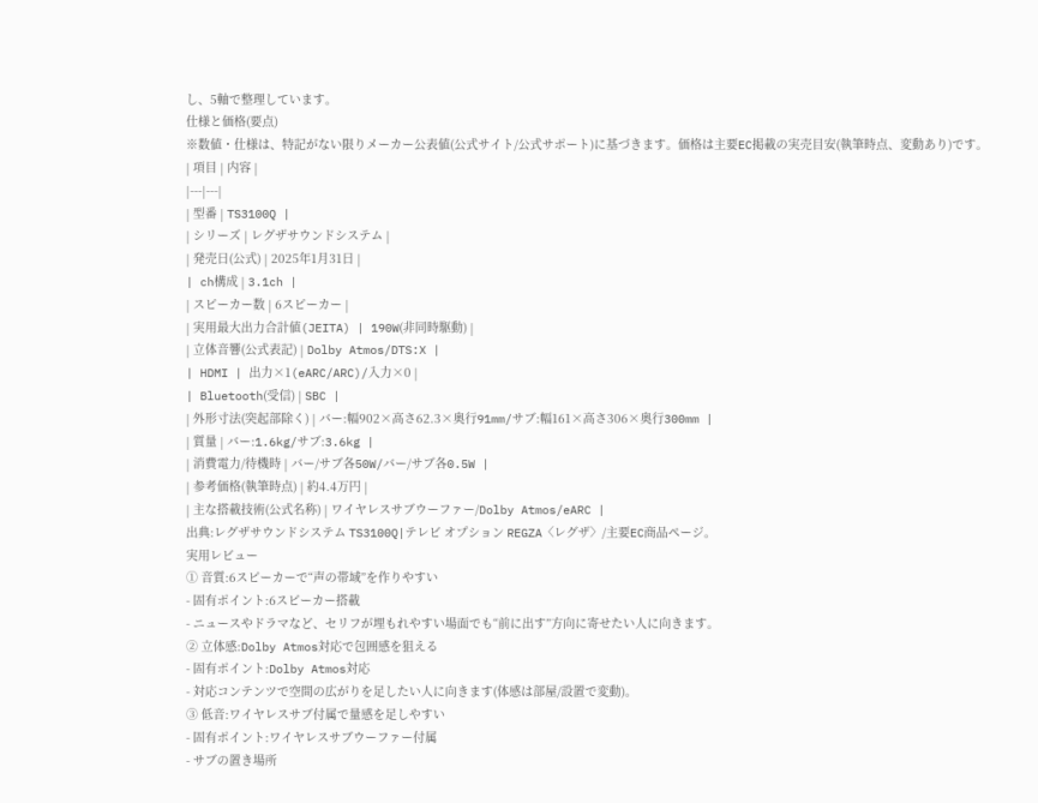し、5軸で整理しています。
仕様と価格(要点)
※数値・仕様は、特記がない限りメーカー公表値(公式サイト/公式サポート)に基づきます。価格は主要EC掲載の実売目安(執筆時点、変動あり)です。
| 項目 | 内容 |
|---|---|
| 型番 | TS3100Q |
| シリーズ | レグザサウンドシステム |
| 発売日(公式) | 2025年1月31日 |
| ch構成 | 3.1ch |
| スピーカー数 | 6スピーカー |
| 実用最大出力合計値(JEITA) | 190W(非同時駆動) |
| 立体音響(公式表記) | Dolby Atmos/DTS:X |
| HDMI | 出力×1(eARC/ARC)/入力×0 |
| Bluetooth(受信) | SBC |
| 外形寸法(突起部除く) | バー:幅902×高さ62.3×奥行91mm/サブ:幅161×高さ306×奥行300mm |
| 質量 | バー:1.6kg/サブ:3.6kg |
| 消費電力/待機時 | バー/サブ各50W/バー/サブ各0.5W |
| 参考価格(執筆時点) | 約4.4万円 |
| 主な搭載技術(公式名称) | ワイヤレスサブウーファー/Dolby Atmos/eARC |
出典:レグザサウンドシステム TS3100Q|テレビ オプション REGZA〈レグザ〉/主要EC商品ページ。
実用レビュー
① 音質:6スピーカーで“声の帯域”を作りやすい
- 固有ポイント:6スピーカー搭載
- ニュースやドラマなど、セリフが埋もれやすい場面でも“前に出す”方向に寄せたい人に向きます。
② 立体感:Dolby Atmos対応で包囲感を狙える
- 固有ポイント:Dolby Atmos対応
- 対応コンテンツで空間の広がりを足したい人に向きます(体感は部屋/設置で変動)。
③ 低音:ワイヤレスサブ付属で量感を足しやすい
- 固有ポイント:ワイヤレスサブウーファー付属
- サブの置き場所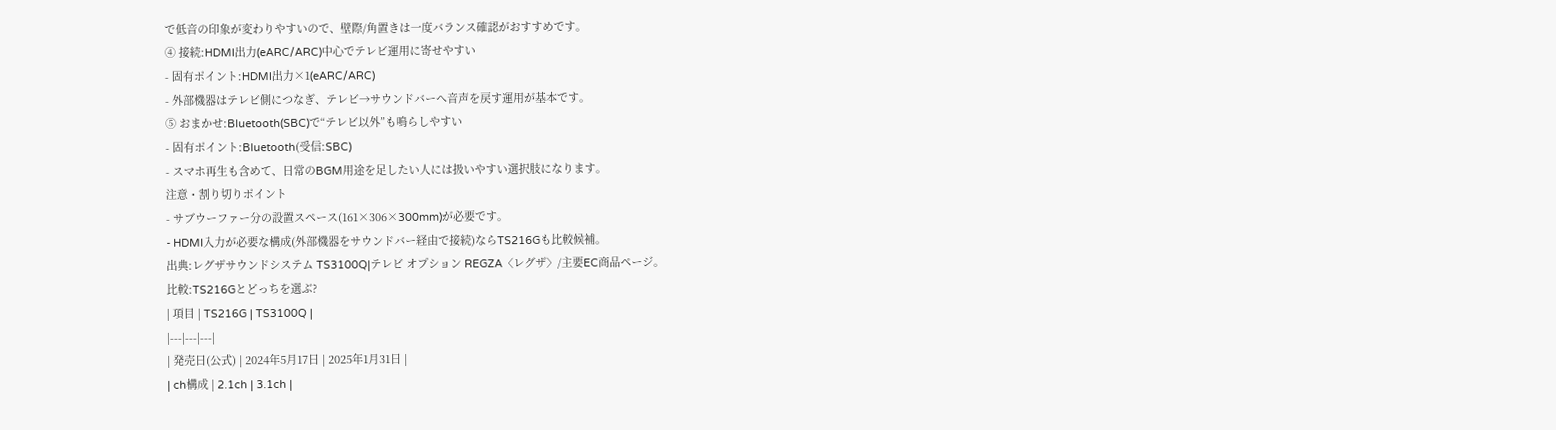で低音の印象が変わりやすいので、壁際/角置きは一度バランス確認がおすすめです。
④ 接続:HDMI出力(eARC/ARC)中心でテレビ運用に寄せやすい
- 固有ポイント:HDMI出力×1(eARC/ARC)
- 外部機器はテレビ側につなぎ、テレビ→サウンドバーへ音声を戻す運用が基本です。
⑤ おまかせ:Bluetooth(SBC)で“テレビ以外”も鳴らしやすい
- 固有ポイント:Bluetooth(受信:SBC)
- スマホ再生も含めて、日常のBGM用途を足したい人には扱いやすい選択肢になります。
注意・割り切りポイント
- サブウーファー分の設置スペース(161×306×300mm)が必要です。
- HDMI入力が必要な構成(外部機器をサウンドバー経由で接続)ならTS216Gも比較候補。
出典:レグザサウンドシステム TS3100Q|テレビ オプション REGZA〈レグザ〉/主要EC商品ページ。
比較:TS216Gとどっちを選ぶ?
| 項目 | TS216G | TS3100Q |
|---|---|---|
| 発売日(公式) | 2024年5月17日 | 2025年1月31日 |
| ch構成 | 2.1ch | 3.1ch |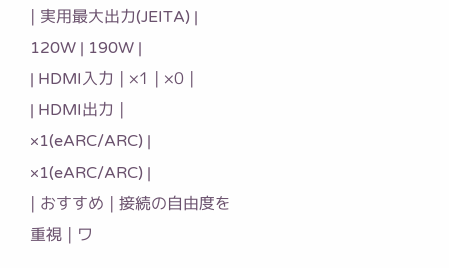| 実用最大出力(JEITA) | 120W | 190W |
| HDMI入力 | ×1 | ×0 |
| HDMI出力 | ×1(eARC/ARC) | ×1(eARC/ARC) |
| おすすめ | 接続の自由度を重視 | ワ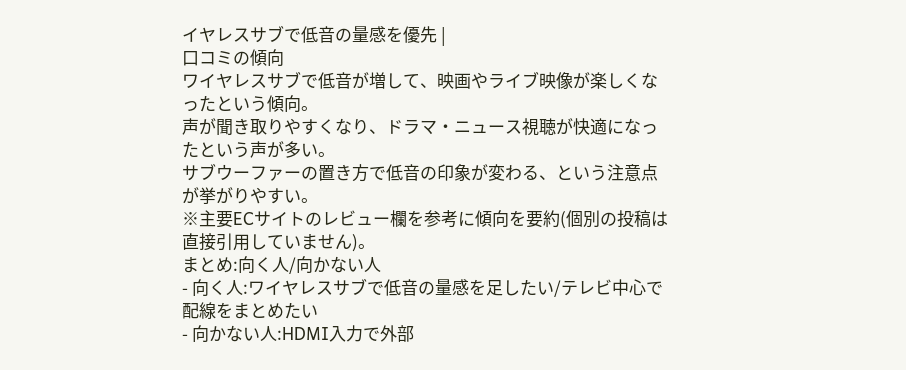イヤレスサブで低音の量感を優先 |
口コミの傾向
ワイヤレスサブで低音が増して、映画やライブ映像が楽しくなったという傾向。
声が聞き取りやすくなり、ドラマ・ニュース視聴が快適になったという声が多い。
サブウーファーの置き方で低音の印象が変わる、という注意点が挙がりやすい。
※主要ECサイトのレビュー欄を参考に傾向を要約(個別の投稿は直接引用していません)。
まとめ:向く人/向かない人
- 向く人:ワイヤレスサブで低音の量感を足したい/テレビ中心で配線をまとめたい
- 向かない人:HDMI入力で外部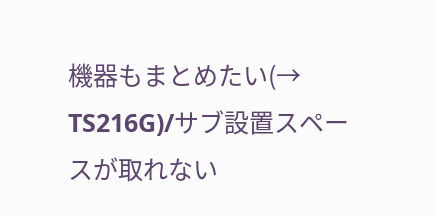機器もまとめたい(→ TS216G)/サブ設置スペースが取れない